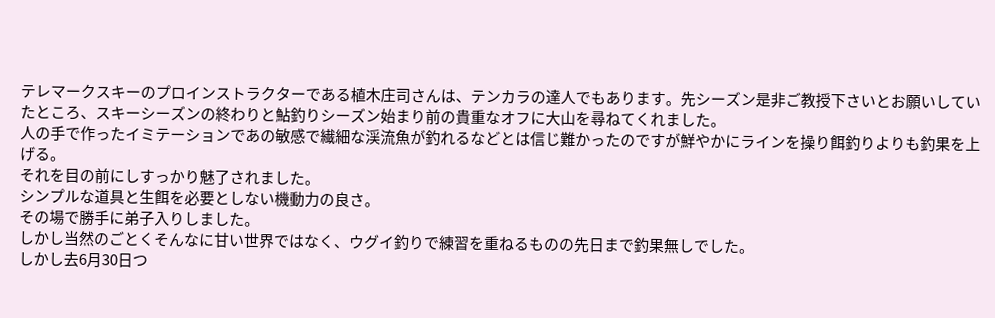テレマークスキーのプロインストラクターである植木庄司さんは、テンカラの達人でもあります。先シーズン是非ご教授下さいとお願いしていたところ、スキーシーズンの終わりと鮎釣りシーズン始まり前の貴重なオフに大山を尋ねてくれました。
人の手で作ったイミテーションであの敏感で繊細な渓流魚が釣れるなどとは信じ難かったのですが鮮やかにラインを操り餌釣りよりも釣果を上げる。
それを目の前にしすっかり魅了されました。
シンプルな道具と生餌を必要としない機動力の良さ。
その場で勝手に弟子入りしました。
しかし当然のごとくそんなに甘い世界ではなく、ウグイ釣りで練習を重ねるものの先日まで釣果無しでした。
しかし去6月30日つ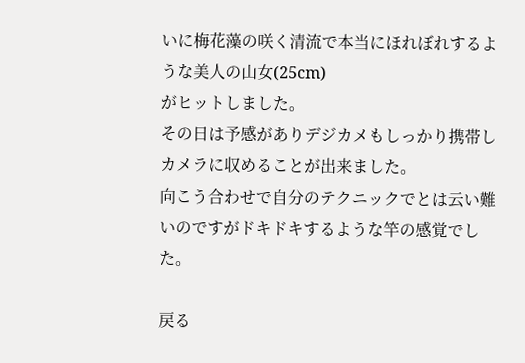いに梅花藻の咲く清流で本当にほれぼれするような美人の山女(25cm)
がヒットしました。
その日は予感がありデジカメもしっかり携帯しカメラに収めることが出来ました。
向こう合わせで自分のテクニックでとは云い難いのですがドキドキするような竿の感覚でした。

戻る